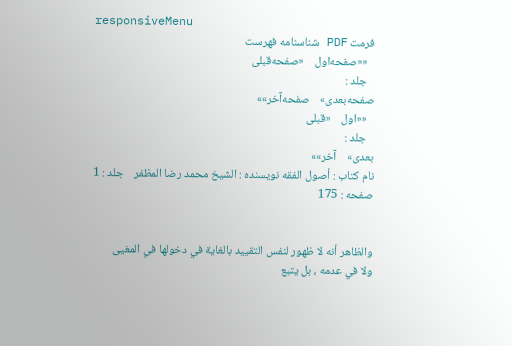responsiveMenu
فرمت PDF شناسنامه فهرست
   ««صفحه‌اول    «صفحه‌قبلی
   جلد :
صفحه‌بعدی»    صفحه‌آخر»»
   ««اول    «قبلی
   جلد :
بعدی»    آخر»»
نام کتاب : أصول الفقه نویسنده : الشيخ محمد رضا المظفر    جلد : 1  صفحه : 175


والظاهر أنه لا ظهور لنفس التقييد بالغاية في دخولها في المغيى
ولا في عدمه ، بل يتبع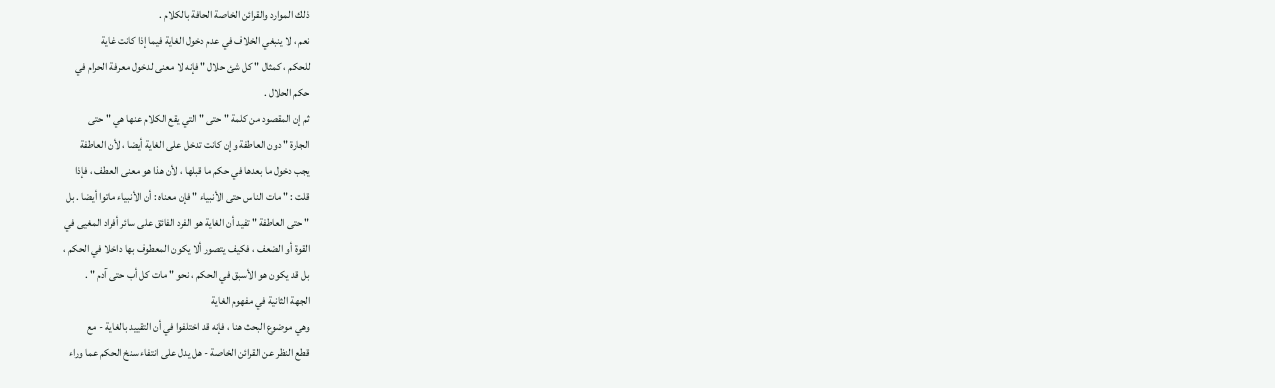ذلك الموارد والقرائن الخاصة الحافة بالكلام .
نعم ، لا ينبغي الخلاف في عدم دخول الغاية فيما إذا كانت غاية
للحكم ، كمثال " كل شئ حلال " فإنه لا معنى لدخول معرفة الحرام في
حكم الحلال .
ثم إن المقصود من كلمة " حتى " التي يقع الكلام عنها هي " حتى
الجارة " دون العاطفة وإن كانت تدخل على الغاية أيضا ، لأن العاطفة
يجب دخول ما بعدها في حكم ما قبلها ، لأن هذا هو معنى العطف ، فإذا
قلت : " مات الناس حتى الأنبياء " فإن معناه : أن الأنبياء ماتوا أيضا . بل
" حتى العاطفة " تفيد أن الغاية هو الفرد الفائق على سائر أفراد المغيى في
القوة أو الضعف ، فكيف يتصور ألا يكون المعطوف بها داخلا في الحكم ،
بل قد يكون هو الأسبق في الحكم ، نحو " مات كل أب حتى آدم " .
الجهة الثانية في مفهوم الغاية
وهي موضوع البحث هنا ، فإنه قد اختلفوا في أن التقييد بالغاية - مع
قطع النظر عن القرائن الخاصة - هل يدل على انتفاء سنخ الحكم عما وراء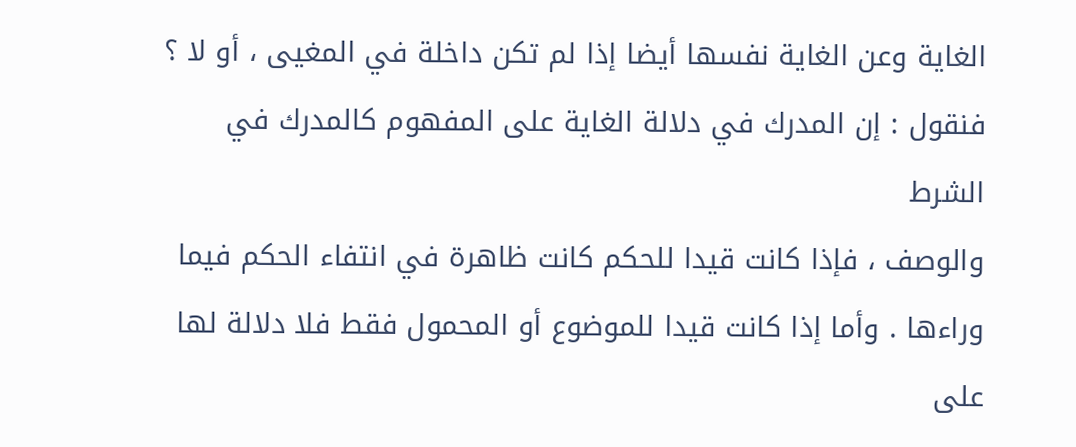الغاية وعن الغاية نفسها أيضا إذا لم تكن داخلة في المغيى ، أو لا ؟
فنقول : إن المدرك في دلالة الغاية على المفهوم كالمدرك في الشرط
والوصف ، فإذا كانت قيدا للحكم كانت ظاهرة في انتفاء الحكم فيما
وراءها . وأما إذا كانت قيدا للموضوع أو المحمول فقط فلا دلالة لها على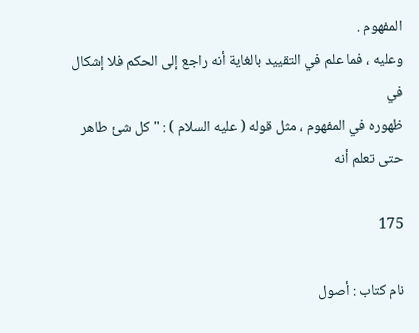المفهوم .
وعليه ، فما علم في التقييد بالغاية أنه راجع إلى الحكم فلا إشكال في
ظهوره في المفهوم ، مثل قوله ( عليه السلام ) : " كل شئ طاهر حتى تعلم أنه

175

نام کتاب : أصول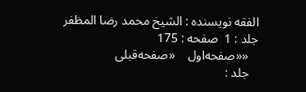الفقه نویسنده : الشيخ محمد رضا المظفر    جلد : 1  صفحه : 175
   ««صفحه‌اول    «صفحه‌قبلی
   جلد :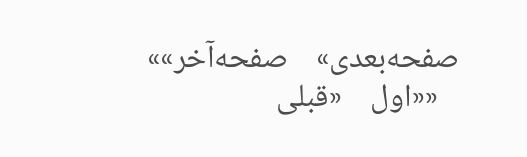صفحه‌بعدی»    صفحه‌آخر»»
   ««اول    «قبلی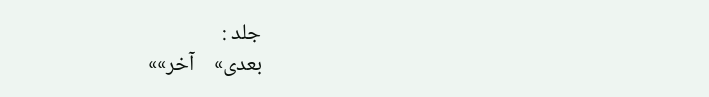جلد :
بعدی»    آخر»»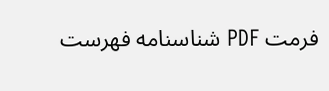فرمت PDF شناسنامه فهرست